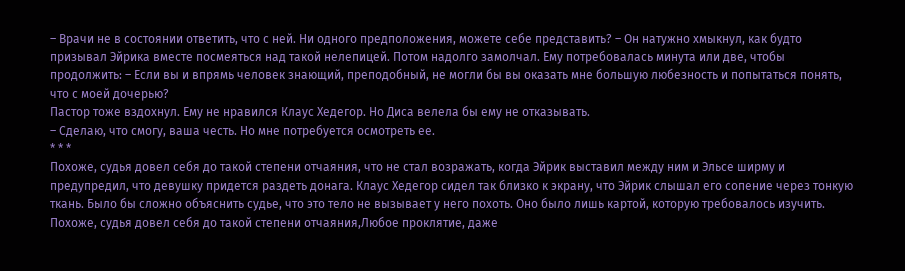– Врачи не в состоянии ответить, что с ней. Ни одного предположения, можете себе представить? – Он натужно хмыкнул, как будто призывал Эйрика вместе посмеяться над такой нелепицей. Потом надолго замолчал. Ему потребовалась минута или две, чтобы продолжить: – Если вы и впрямь человек знающий, преподобный, не могли бы вы оказать мне большую любезность и попытаться понять, что с моей дочерью?
Пастор тоже вздохнул. Ему не нравился Клаус Хедегор. Но Диса велела бы ему не отказывать.
– Сделаю, что смогу, ваша честь. Но мне потребуется осмотреть ее.
* * *
Похоже, судья довел себя до такой степени отчаяния, что не стал возражать, когда Эйрик выставил между ним и Эльсе ширму и предупредил, что девушку придется раздеть донага. Клаус Хедегор сидел так близко к экрану, что Эйрик слышал его сопение через тонкую ткань. Было бы сложно объяснить судье, что это тело не вызывает у него похоть. Оно было лишь картой, которую требовалось изучить.
Похоже, судья довел себя до такой степени отчаяния,Любое проклятие, даже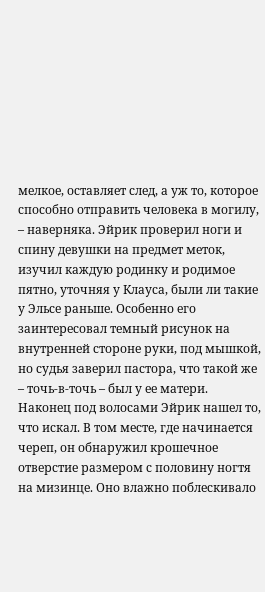мелкое, оставляет след, а уж то, которое способно отправить человека в могилу, – наверняка. Эйрик проверил ноги и спину девушки на предмет меток, изучил каждую родинку и родимое пятно, уточняя у Клауса, были ли такие у Эльсе раньше. Особенно его заинтересовал темный рисунок на внутренней стороне руки, под мышкой, но судья заверил пастора, что такой же – точь-в-точь – был у ее матери.
Наконец под волосами Эйрик нашел то, что искал. В том месте, где начинается череп, он обнаружил крошечное отверстие размером с половину ногтя на мизинце. Оно влажно поблескивало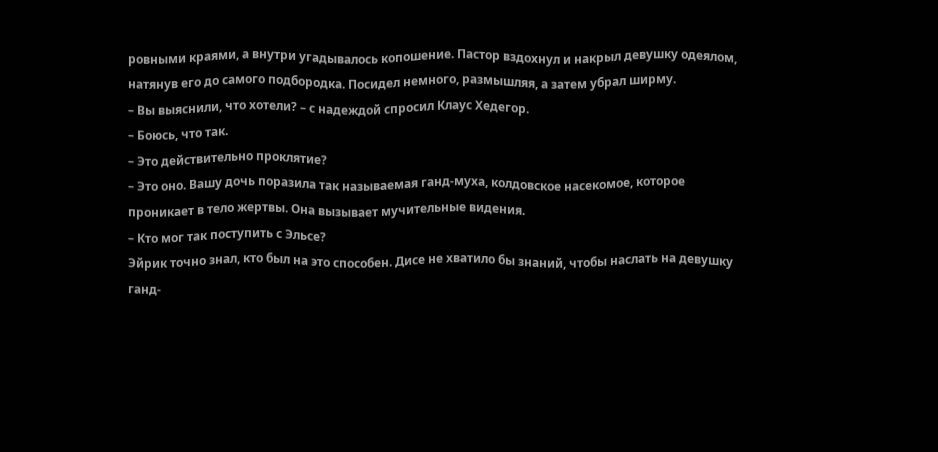ровными краями, а внутри угадывалось копошение. Пастор вздохнул и накрыл девушку одеялом, натянув его до самого подбородка. Посидел немного, размышляя, а затем убрал ширму.
– Вы выяснили, что хотели? – с надеждой спросил Клаус Хедегор.
– Боюсь, что так.
– Это действительно проклятие?
– Это оно. Вашу дочь поразила так называемая ганд-муха, колдовское насекомое, которое проникает в тело жертвы. Она вызывает мучительные видения.
– Кто мог так поступить с Эльсе?
Эйрик точно знал, кто был на это способен. Дисе не хватило бы знаний, чтобы наслать на девушку ганд-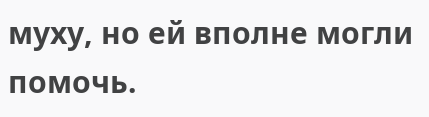муху, но ей вполне могли помочь.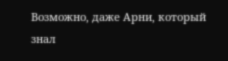Возможно, даже Арни, который знал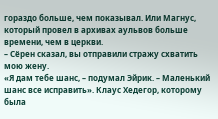гораздо больше, чем показывал. Или Магнус, который провел в архивах аульвов больше времени, чем в церкви.
– Сёрен сказал, вы отправили стражу схватить мою жену.
«Я дам тебе шанс, – подумал Эйрик. – Маленький шанс все исправить». Клаус Хедегор, которому была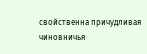свойственна причудливая чиновничья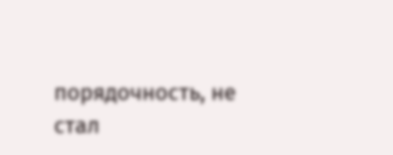порядочность, не стал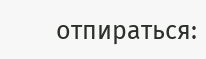отпираться: